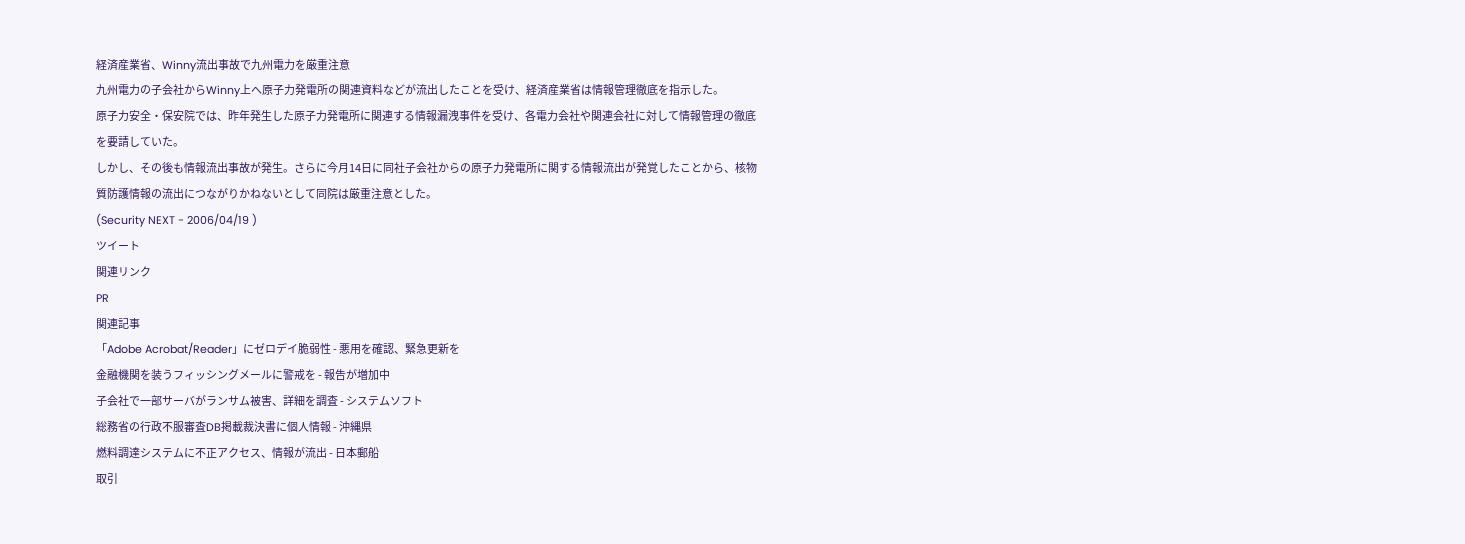経済産業省、Winny流出事故で九州電力を厳重注意
九州電力の子会社からWinny上へ原子力発電所の関連資料などが流出したことを受け、経済産業省は情報管理徹底を指示した。
原子力安全・保安院では、昨年発生した原子力発電所に関連する情報漏洩事件を受け、各電力会社や関連会社に対して情報管理の徹底を要請していた。
しかし、その後も情報流出事故が発生。さらに今月14日に同社子会社からの原子力発電所に関する情報流出が発覚したことから、核物質防護情報の流出につながりかねないとして同院は厳重注意とした。
(Security NEXT - 2006/04/19 )
ツイート
関連リンク
PR
関連記事
「Adobe Acrobat/Reader」にゼロデイ脆弱性 - 悪用を確認、緊急更新を
金融機関を装うフィッシングメールに警戒を - 報告が増加中
子会社で一部サーバがランサム被害、詳細を調査 - システムソフト
総務省の行政不服審査DB掲載裁決書に個人情報 - 沖縄県
燃料調達システムに不正アクセス、情報が流出 - 日本郵船
取引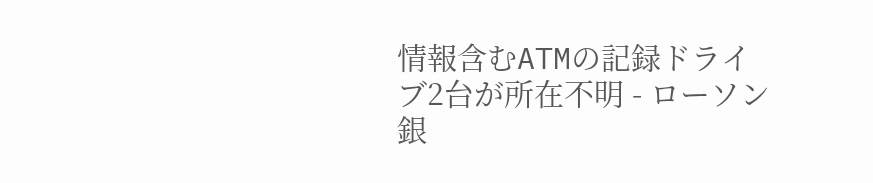情報含むATMの記録ドライブ2台が所在不明 - ローソン銀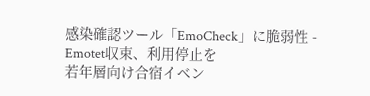感染確認ツール「EmoCheck」に脆弱性 - Emotet収束、利用停止を
若年層向け合宿イベン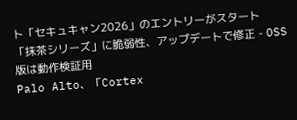ト「セキュキャン2026」のエントリーがスタート
「抹茶シリーズ」に脆弱性、アップデートで修正 - OSS版は動作検証用
Palo Alto、「Cortex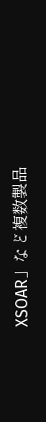XSOAR」など複数製品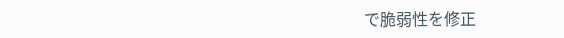で脆弱性を修正